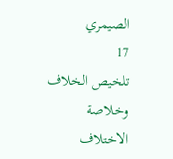الصيمري
17
تلخيص الخلاف وخلاصة الاختلاف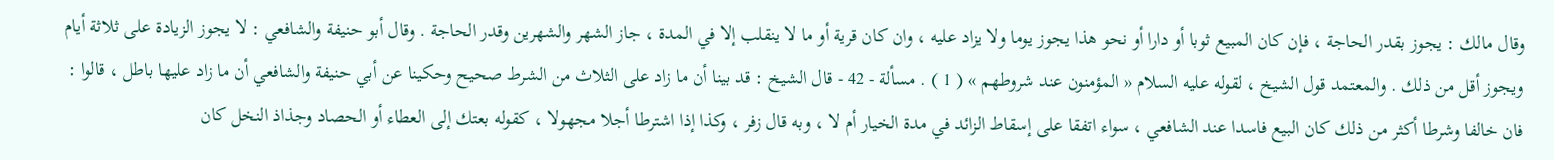وقال مالك : يجوز بقدر الحاجة ، فإن كان المبيع ثوبا أو دارا أو نحو هذا يجوز يوما ولا يزاد عليه ، وان كان قرية أو ما لا ينقلب إلا في المدة ، جاز الشهر والشهرين وقدر الحاجة . وقال أبو حنيفة والشافعي : لا يجوز الزيادة على ثلاثة أيام ويجوز أقل من ذلك . والمعتمد قول الشيخ ، لقوله عليه السلام « المؤمنون عند شروطهم » ( 1 ) . مسألة - 42 - قال الشيخ : قد بينا أن ما زاد على الثلاث من الشرط صحيح وحكينا عن أبي حنيفة والشافعي أن ما زاد عليها باطل ، قالوا : فان خالفا وشرطا أكثر من ذلك كان البيع فاسدا عند الشافعي ، سواء اتفقا على إسقاط الزائد في مدة الخيار أم لا ، وبه قال زفر ، وكذا إذا اشترطا أجلا مجهولا ، كقوله بعتك إلى العطاء أو الحصاد وجذاذ النخل كان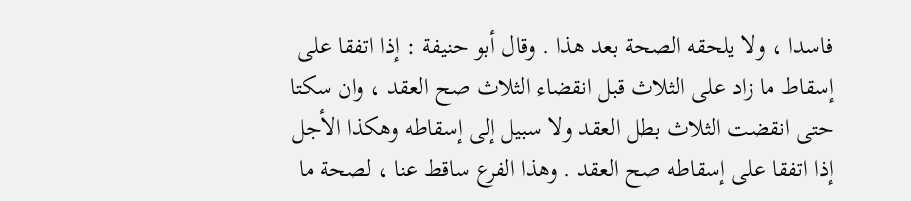فاسدا ، ولا يلحقه الصحة بعد هذا . وقال أبو حنيفة : إذا اتفقا على إسقاط ما زاد على الثلاث قبل انقضاء الثلاث صح العقد ، وان سكتا حتى انقضت الثلاث بطل العقد ولا سبيل إلى إسقاطه وهكذا الأجل إذا اتفقا على إسقاطه صح العقد . وهذا الفرع ساقط عنا ، لصحة ما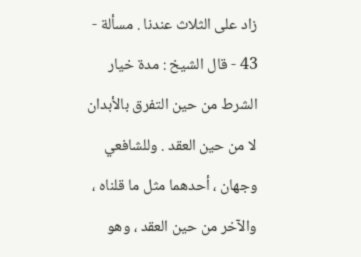زاد على الثلاث عندنا . مسألة - 43 - قال الشيخ : مدة خيار الشرط من حين التفرق بالأبدان لا من حين العقد . وللشافعي وجهان ، أحدهما مثل ما قلناه ، والآخر من حين العقد ، وهو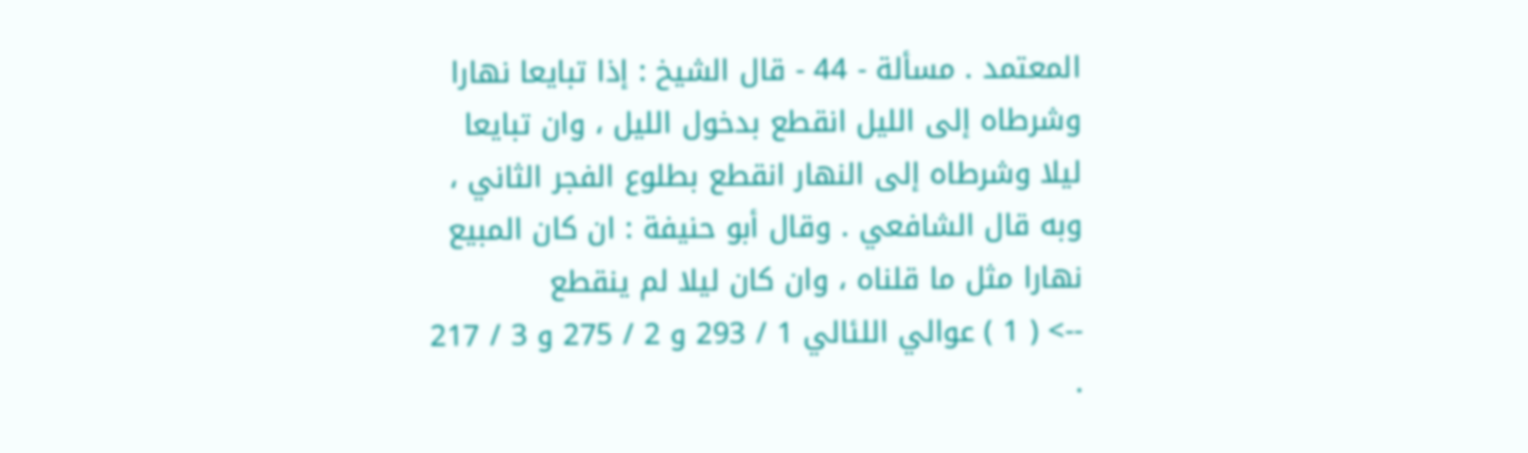المعتمد . مسألة - 44 - قال الشيخ : إذا تبايعا نهارا وشرطاه إلى الليل انقطع بدخول الليل ، وان تبايعا ليلا وشرطاه إلى النهار انقطع بطلوع الفجر الثاني ، وبه قال الشافعي . وقال أبو حنيفة : ان كان المبيع نهارا مثل ما قلناه ، وان كان ليلا لم ينقطع
--> ( 1 ) عوالي اللئالي 1 / 293 و 2 / 275 و 3 / 217 .